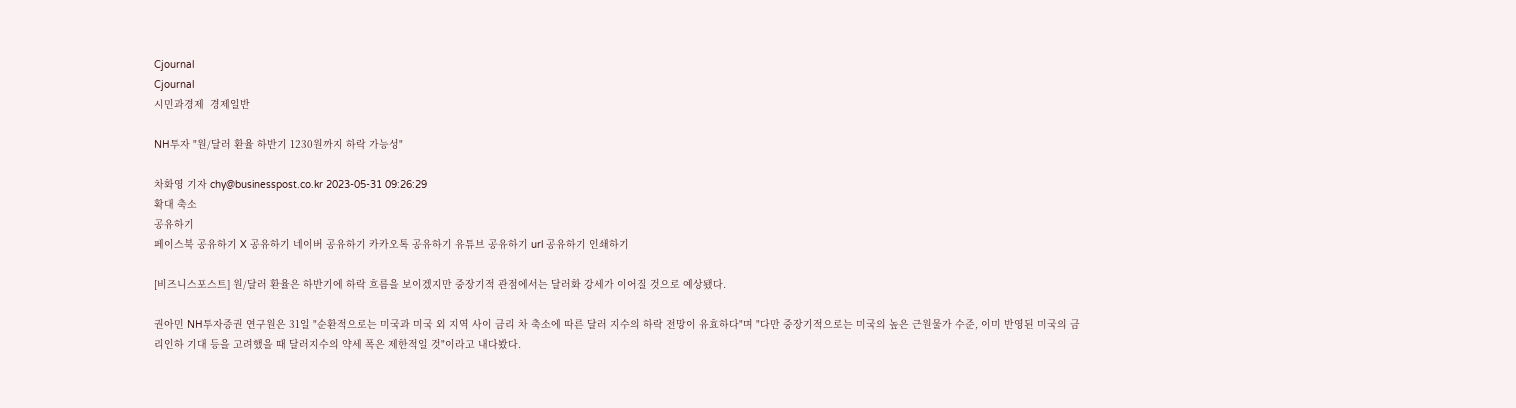Cjournal
Cjournal
시민과경제  경제일반

NH투자 "원/달러 환율 하반기 1230원까지 하락 가능성"

차화영 기자 chy@businesspost.co.kr 2023-05-31 09:26:29
확대 축소
공유하기
페이스북 공유하기 X 공유하기 네이버 공유하기 카카오톡 공유하기 유튜브 공유하기 url 공유하기 인쇄하기

[비즈니스포스트] 원/달러 환율은 하반기에 하락 흐름을 보이겠지만 중장기적 관점에서는 달러화 강세가 이어질 것으로 예상됐다.

권아민 NH투자증권 연구원은 31일 "순환적으로는 미국과 미국 외 지역 사이 금리 차 축소에 따른 달러 지수의 하락 전망이 유효하다"며 "다만 중장기적으로는 미국의 높은 근원물가 수준, 이미 반영된 미국의 금리인하 기대 등을 고려했을 때 달러지수의 약세 폭은 제한적일 것"이라고 내다봤다.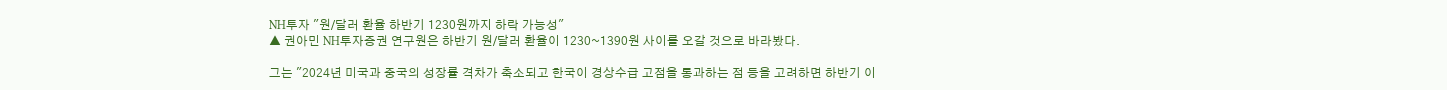NH투자 "원/달러 환율 하반기 1230원까지 하락 가능성"
▲ 권아민 NH투자증권 연구원은 하반기 원/달러 환율이 1230~1390원 사이를 오갈 것으로 바라봤다.

그는 "2024년 미국과 중국의 성장률 격차가 축소되고 한국이 경상수급 고점을 통과하는 점 등을 고려하면 하반기 이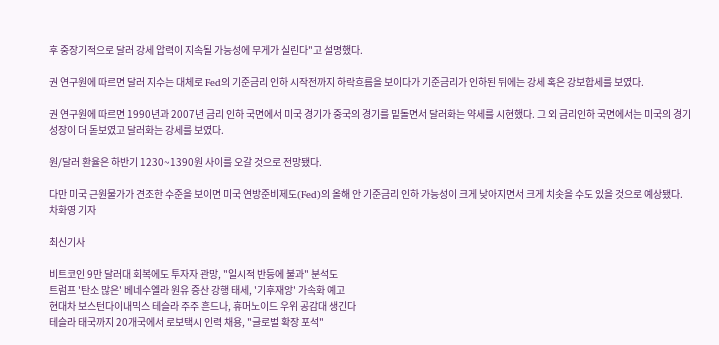후 중장기적으로 달러 강세 압력이 지속될 가능성에 무게가 실린다"고 설명했다.

권 연구원에 따르면 달러 지수는 대체로 Fed의 기준금리 인하 시작전까지 하락흐름을 보이다가 기준금리가 인하된 뒤에는 강세 혹은 강보합세를 보였다.

권 연구원에 따르면 1990년과 2007년 금리 인하 국면에서 미국 경기가 중국의 경기를 밑돌면서 달러화는 약세를 시현했다. 그 외 금리인하 국면에서는 미국의 경기 성장이 더 돋보였고 달러화는 강세를 보였다.

원/달러 환율은 하반기 1230~1390원 사이를 오갈 것으로 전망됐다.

다만 미국 근원물가가 견조한 수준을 보이면 미국 연방준비제도(Fed)의 올해 안 기준금리 인하 가능성이 크게 낮아지면서 크게 치솟을 수도 있을 것으로 예상됐다. 차화영 기자

최신기사

비트코인 9만 달러대 회복에도 투자자 관망, "일시적 반등에 불과" 분석도
트럼프 '탄소 많은' 베네수엘라 원유 증산 강행 태세, '기후재앙' 가속화 예고
현대차 보스턴다이내믹스 테슬라 주주 흔드나, 휴머노이드 우위 공감대 생긴다
테슬라 태국까지 20개국에서 로보택시 인력 채용, "글로벌 확장 포석"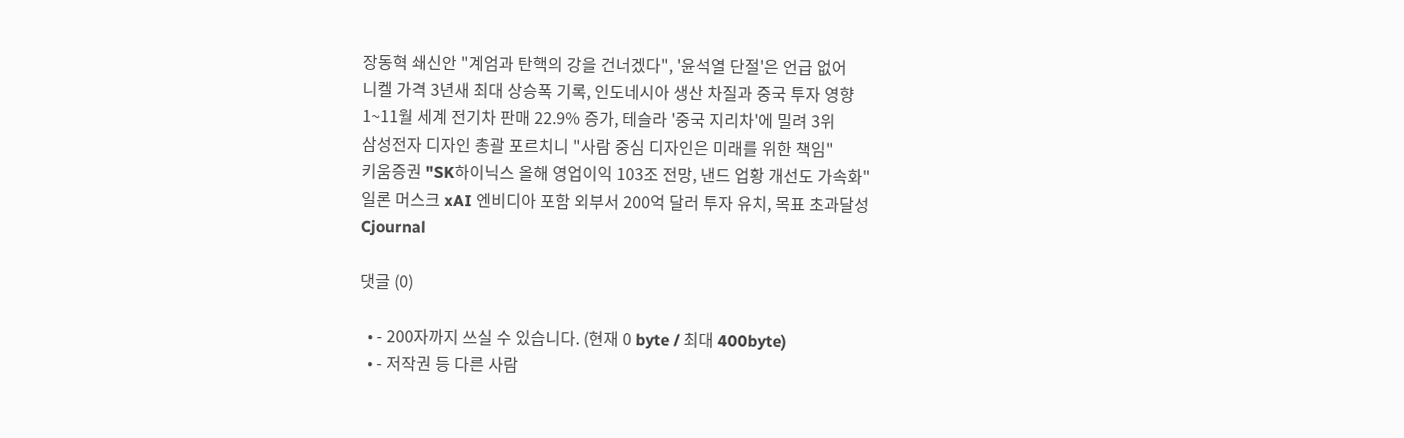장동혁 쇄신안 "계엄과 탄핵의 강을 건너겠다", '윤석열 단절'은 언급 없어
니켈 가격 3년새 최대 상승폭 기록, 인도네시아 생산 차질과 중국 투자 영향
1~11월 세계 전기차 판매 22.9% 증가, 테슬라 '중국 지리차'에 밀려 3위
삼성전자 디자인 총괄 포르치니 "사람 중심 디자인은 미래를 위한 책임"
키움증권 "SK하이닉스 올해 영업이익 103조 전망, 낸드 업황 개선도 가속화"
일론 머스크 xAI 엔비디아 포함 외부서 200억 달러 투자 유치, 목표 초과달성
Cjournal

댓글 (0)

  • - 200자까지 쓰실 수 있습니다. (현재 0 byte / 최대 400byte)
  • - 저작권 등 다른 사람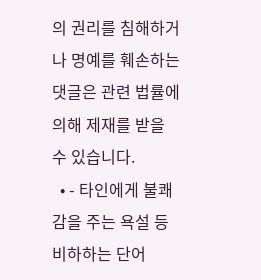의 권리를 침해하거나 명예를 훼손하는 댓글은 관련 법률에 의해 제재를 받을 수 있습니다.
  • - 타인에게 불쾌감을 주는 욕설 등 비하하는 단어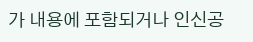가 내용에 포함되거나 인신공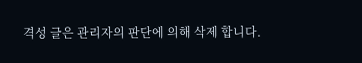격성 글은 관리자의 판단에 의해 삭제 합니다.